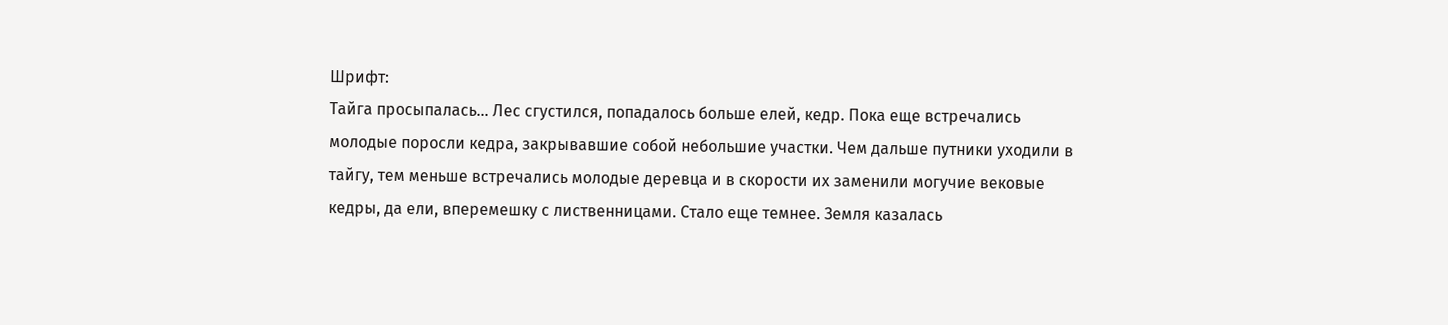Шрифт:
Тайга просыпалась... Лес сгустился, попадалось больше елей, кедр. Пока еще встречались молодые поросли кедра, закрывавшие собой небольшие участки. Чем дальше путники уходили в тайгу, тем меньше встречались молодые деревца и в скорости их заменили могучие вековые кедры, да ели, вперемешку с лиственницами. Стало еще темнее. Земля казалась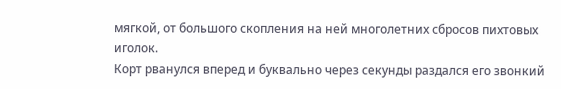мягкой, от большого скопления на ней многолетних сбросов пихтовых иголок.
Корт рванулся вперед и буквально через секунды раздался его звонкий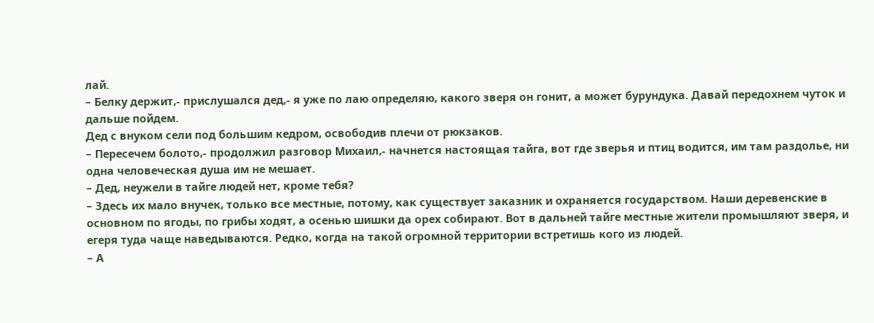лай.
– Белку держит,- прислушался дед,- я уже по лаю определяю, какого зверя он гонит, а может бурундука. Давай передохнем чуток и дальше пойдем.
Дед с внуком сели под большим кедром, освободив плечи от рюкзаков.
– Пересечем болото,- продолжил разговор Михаил,- начнется настоящая тайга, вот где зверья и птиц водится, им там раздолье, ни одна человеческая душа им не мешает.
– Дед, неужели в тайге людей нет, кроме тебя?
– Здесь их мало внучек, только все местные, потому, как существует заказник и охраняется государством. Наши деревенские в основном по ягоды, по грибы ходят, а осенью шишки да орех собирают. Вот в дальней тайге местные жители промышляют зверя, и егеря туда чаще наведываются. Редко, когда на такой огромной территории встретишь кого из людей.
– А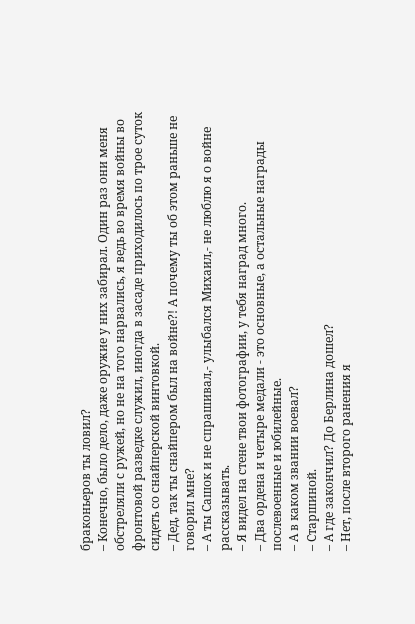браконьеров ты ловил?
– Конечно, было дело, даже оружие у них забирал. Один раз они меня обстреляли с ружей, но не на того нарвались, я ведь во время войны во фронтовой разведке служил, иногда в засаде приходилось по трое суток сидеть со снайперской винтовкой.
– Дед, так ты снайпером был на войне?! А почему ты об этом раньше не говорил мне?
– А ты Сашок и не спрашивал,- улыбался Михаил,- не люблю я о войне рассказывать.
– Я видел на стене твои фотографии, у тебя наград много.
– Два ордена и четыре медали - это основные, а остальные награды послевоенные и юбилейные.
– А в каком звании воевал?
– Старшиной.
– А где закончил? До Берлина дошел?
– Нет, после второго ранения я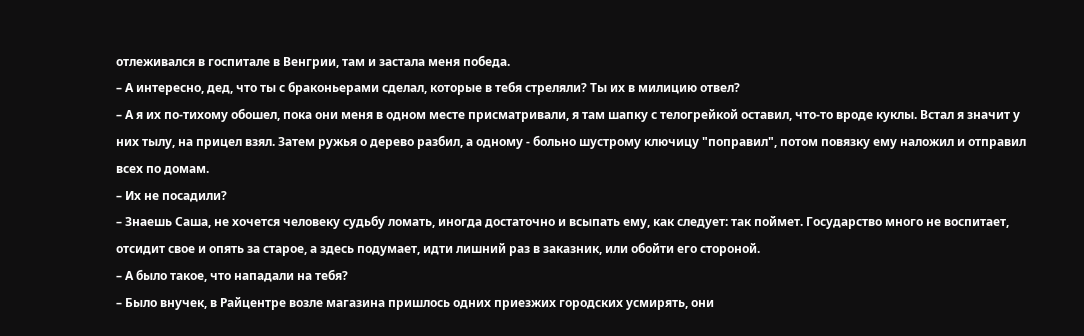отлеживался в госпитале в Венгрии, там и застала меня победа.
– А интересно, дед, что ты с браконьерами сделал, которые в тебя стреляли? Ты их в милицию отвел?
– А я их по-тихому обошел, пока они меня в одном месте присматривали, я там шапку с телогрейкой оставил, что-то вроде куклы. Встал я значит у них тылу, на прицел взял. Затем ружья о дерево разбил, а одному - больно шустрому ключицу "поправил", потом повязку ему наложил и отправил всех по домам.
– Их не посадили?
– Знаешь Саша, не хочется человеку судьбу ломать, иногда достаточно и всыпать ему, как следует: так поймет. Государство много не воспитает, отсидит свое и опять за старое, а здесь подумает, идти лишний раз в заказник, или обойти его стороной.
– А было такое, что нападали на тебя?
– Было внучек, в Райцентре возле магазина пришлось одних приезжих городских усмирять, они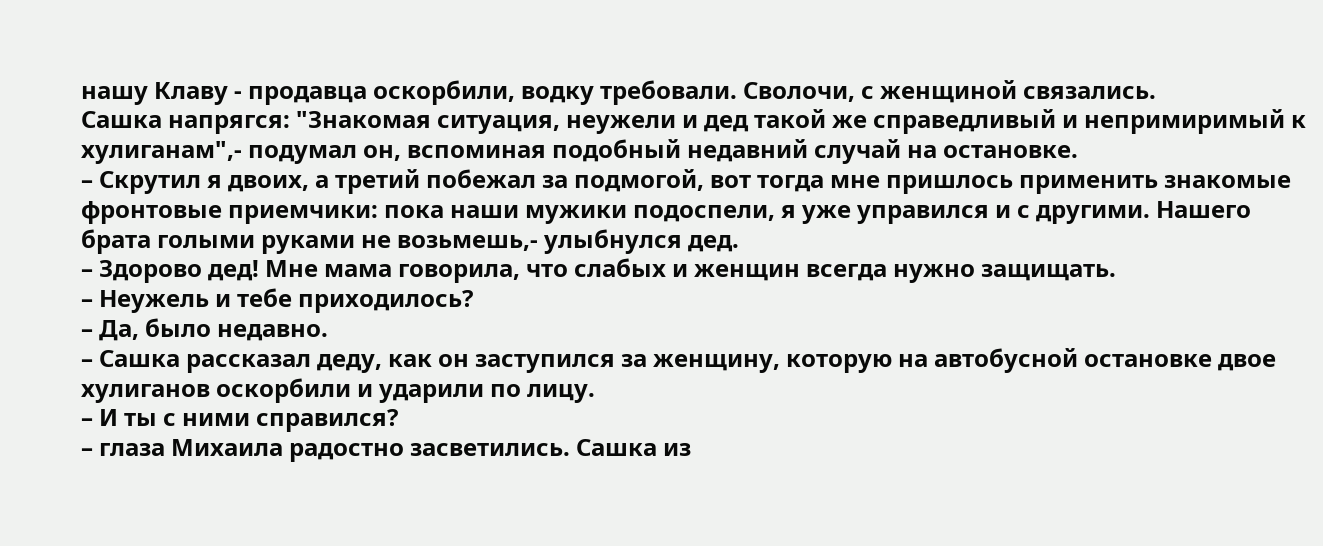нашу Клаву - продавца оскорбили, водку требовали. Сволочи, с женщиной связались.
Сашка напрягся: "Знакомая ситуация, неужели и дед такой же справедливый и непримиримый к хулиганам",- подумал он, вспоминая подобный недавний случай на остановке.
– Скрутил я двоих, а третий побежал за подмогой, вот тогда мне пришлось применить знакомые фронтовые приемчики: пока наши мужики подоспели, я уже управился и с другими. Нашего брата голыми руками не возьмешь,- улыбнулся дед.
– Здорово дед! Мне мама говорила, что слабых и женщин всегда нужно защищать.
– Неужель и тебе приходилось?
– Да, было недавно.
– Сашка рассказал деду, как он заступился за женщину, которую на автобусной остановке двое хулиганов оскорбили и ударили по лицу.
– И ты с ними справился?
– глаза Михаила радостно засветились. Сашка из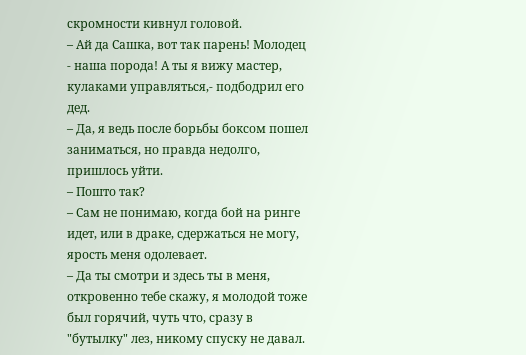скромности кивнул головой.
– Ай да Сашка, вот так парень! Молодец - наша порода! А ты я вижу мастер, кулаками управляться,- подбодрил его дед.
– Да, я ведь после борьбы боксом пошел заниматься, но правда недолго, пришлось уйти.
– Пошто так?
– Сам не понимаю, когда бой на ринге идет, или в драке, сдержаться не могу, ярость меня одолевает.
– Да ты смотри и здесь ты в меня, откровенно тебе скажу, я молодой тоже был горячий, чуть что, сразу в "бутылку" лез, никому спуску не давал.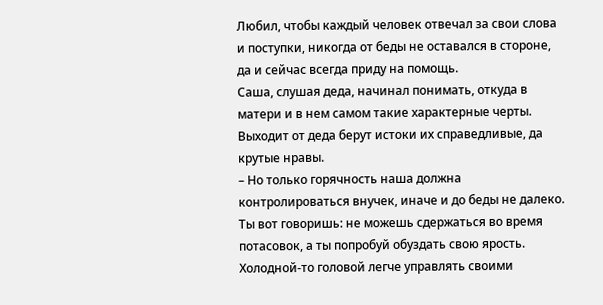Любил, чтобы каждый человек отвечал за свои слова и поступки, никогда от беды не оставался в стороне, да и сейчас всегда приду на помощь.
Саша, слушая деда, начинал понимать, откуда в матери и в нем самом такие характерные черты. Выходит от деда берут истоки их справедливые, да крутые нравы.
– Но только горячность наша должна контролироваться внучек, иначе и до беды не далеко. Ты вот говоришь: не можешь сдержаться во время потасовок, а ты попробуй обуздать свою ярость. Холодной-то головой легче управлять своими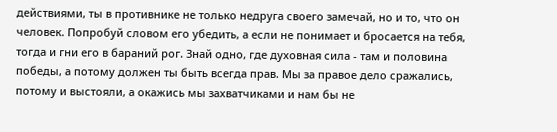действиями, ты в противнике не только недруга своего замечай, но и то, что он человек. Попробуй словом его убедить, а если не понимает и бросается на тебя, тогда и гни его в бараний рог. Знай одно, где духовная сила - там и половина победы, а потому должен ты быть всегда прав. Мы за правое дело сражались, потому и выстояли, а окажись мы захватчиками и нам бы не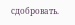сдобровать.